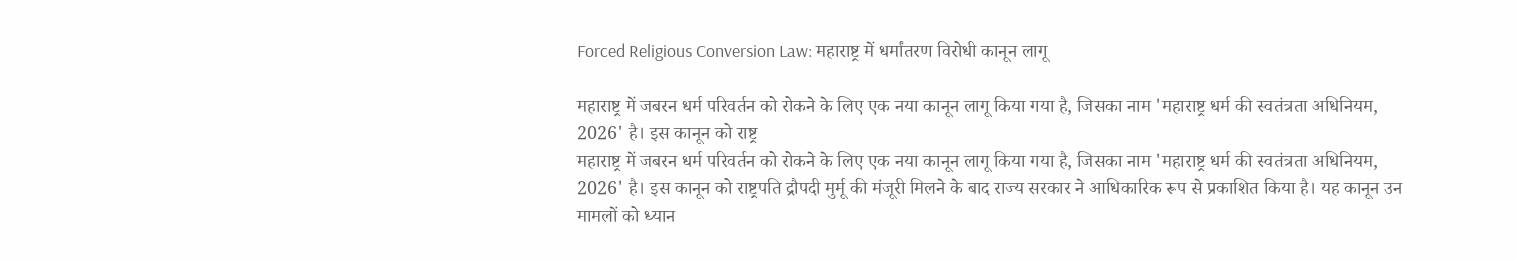Forced Religious Conversion Law: महाराष्ट्र में धर्मांतरण विरोधी कानून लागू

महाराष्ट्र में जबरन धर्म परिवर्तन को रोकने के लिए एक नया कानून लागू किया गया है, जिसका नाम 'महाराष्ट्र धर्म की स्वतंत्रता अधिनियम, 2026' है। इस कानून को राष्ट्र
महाराष्ट्र में जबरन धर्म परिवर्तन को रोकने के लिए एक नया कानून लागू किया गया है, जिसका नाम 'महाराष्ट्र धर्म की स्वतंत्रता अधिनियम, 2026' है। इस कानून को राष्ट्रपति द्रौपदी मुर्मू की मंजूरी मिलने के बाद राज्य सरकार ने आधिकारिक रूप से प्रकाशित किया है। यह कानून उन मामलों को ध्यान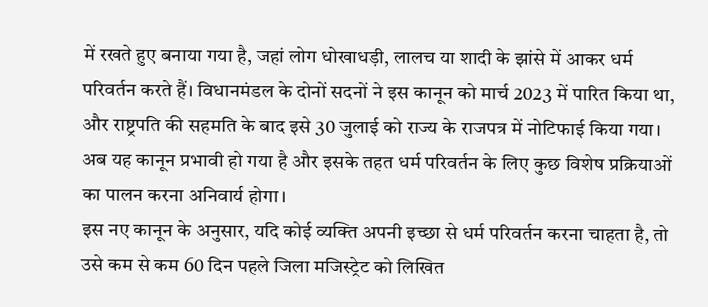में रखते हुए बनाया गया है, जहां लोग धोखाधड़ी, लालच या शादी के झांसे में आकर धर्म परिवर्तन करते हैं। विधानमंडल के दोनों सदनों ने इस कानून को मार्च 2023 में पारित किया था, और राष्ट्रपति की सहमति के बाद इसे 30 जुलाई को राज्य के राजपत्र में नोटिफाई किया गया। अब यह कानून प्रभावी हो गया है और इसके तहत धर्म परिवर्तन के लिए कुछ विशेष प्रक्रियाओं का पालन करना अनिवार्य होगा।
इस नए कानून के अनुसार, यदि कोई व्यक्ति अपनी इच्छा से धर्म परिवर्तन करना चाहता है, तो उसे कम से कम 60 दिन पहले जिला मजिस्ट्रेट को लिखित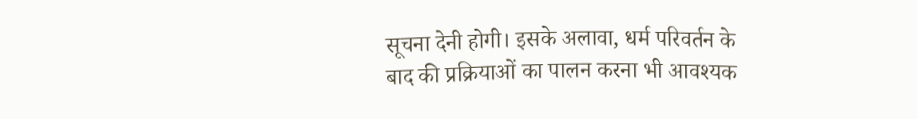सूचना देनी होगी। इसके अलावा, धर्म परिवर्तन के बाद की प्रक्रियाओं का पालन करना भी आवश्यक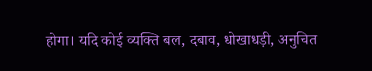होगा। यदि कोई व्यक्ति बल, दबाव, धोखाधड़ी, अनुचित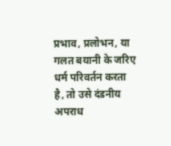प्रभाव, प्रलोभन, या गलत बयानी के जरिए धर्म परिवर्तन करता है, तो उसे दंडनीय अपराध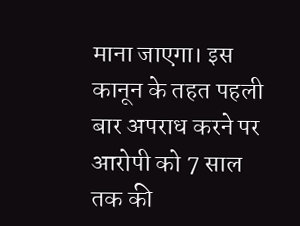माना जाएगा। इस कानून के तहत पहली बार अपराध करने पर आरोपी को 7 साल तक की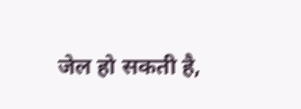जेल हो सकती है,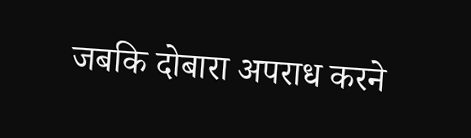जबकि दोबारा अपराध करने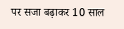पर सजा बढ़ाकर 10 साल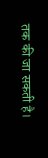तक की जा सकती है।